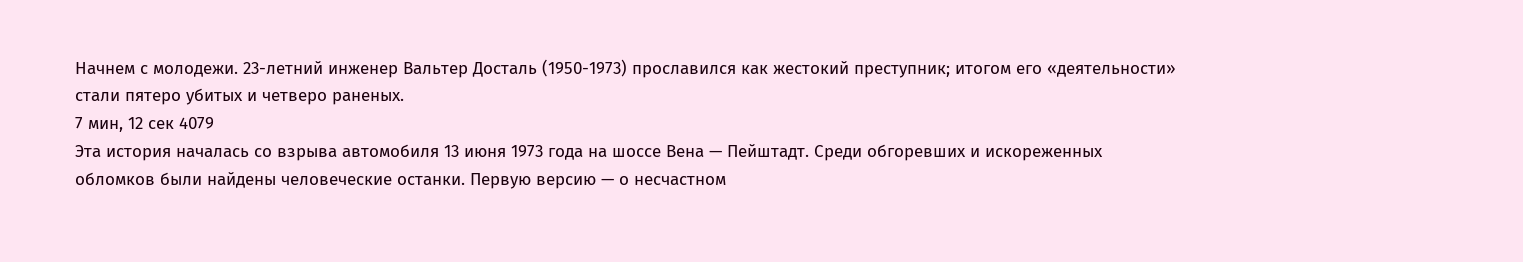Начнем с молодежи. 23-летний инженер Вальтер Досталь (1950-1973) прославился как жестокий преступник; итогом его «деятельности» стали пятеро убитых и четверо раненых.
7 мин, 12 сек 4079
Эта история началась со взрыва автомобиля 13 июня 1973 года на шоссе Вена — Пейштадт. Среди обгоревших и искореженных обломков были найдены человеческие останки. Первую версию — о несчастном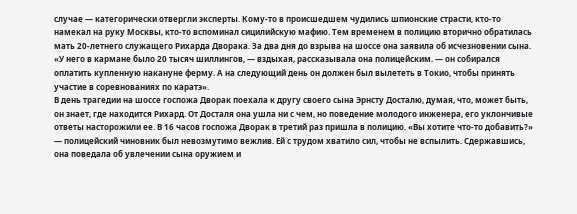случае — категорически отвергли эксперты. Кому-то в происшедшем чудились шпионские страсти, кто-то намекал на руку Москвы, кто-то вспоминал сицилийскую мафию. Тем временем в полицию вторично обратилась мать 20-летнего служащего Рихарда Дворака. За два дня до взрыва на шоссе она заявила об исчезновении сына.
«У него в кармане было 20 тысяч шиллингов, — вздыхая, рассказывала она полицейским. — он собирался оплатить купленную накануне ферму. А на следующий день он должен был вылететь в Токио, чтобы принять участие в соревнованиях по каратэ».
В день трагедии на шоссе госпожа Дворак поехала к другу своего сына Эрнсту Досталю, думая, что, может быть, он знает, где находится Рихард. От Досталя она ушла ни с чем, но поведение молодого инженера, его уклончивые ответы насторожили ее. В 16 часов госпожа Дворак в третий раз пришла в полицию. «Вы хотите что-то добавить?» — полицейский чиновник был невозмутимо вежлив. Ей с трудом хватило сил, чтобы не вспылить. Сдержавшись, она поведала об увлечении сына оружием и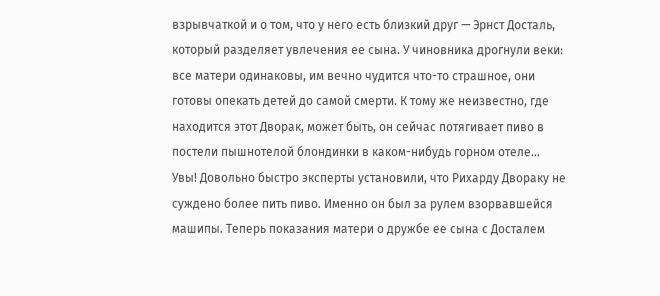взрывчаткой и о том, что у него есть близкий друг — Эрнст Досталь, который разделяет увлечения ее сына. У чиновника дрогнули веки: все матери одинаковы, им вечно чудится что-то страшное, они готовы опекать детей до самой смерти. К тому же неизвестно, где находится этот Дворак, может быть, он сейчас потягивает пиво в постели пышнотелой блондинки в каком-нибудь горном отеле…
Увы! Довольно быстро эксперты установили, что Рихарду Двораку не суждено более пить пиво. Именно он был за рулем взорвавшейся машипы. Теперь показания матери о дружбе ее сына с Досталем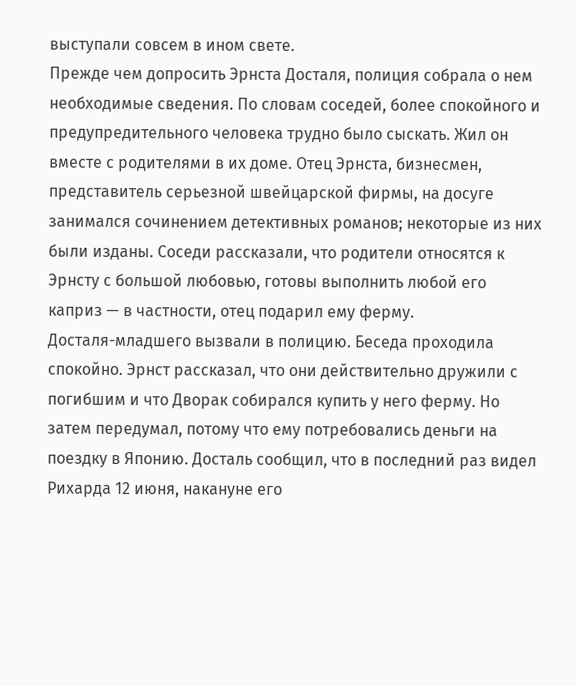выступали совсем в ином свете.
Прежде чем допросить Эрнста Досталя, полиция собрала о нем необходимые сведения. По словам соседей, более спокойного и предупредительного человека трудно было сыскать. Жил он вместе с родителями в их доме. Отец Эрнста, бизнесмен, представитель серьезной швейцарской фирмы, на досуге занимался сочинением детективных романов; некоторые из них были изданы. Соседи рассказали, что родители относятся к Эрнсту с большой любовью, готовы выполнить любой его каприз — в частности, отец подарил ему ферму.
Досталя-младшего вызвали в полицию. Беседа проходила спокойно. Эрнст рассказал, что они действительно дружили с погибшим и что Дворак собирался купить у него ферму. Но затем передумал, потому что ему потребовались деньги на поездку в Японию. Досталь сообщил, что в последний раз видел Рихарда 12 июня, накануне его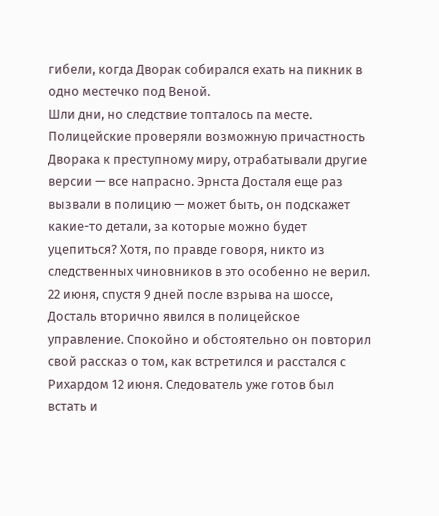гибели, когда Дворак собирался ехать на пикник в одно местечко под Веной.
Шли дни, но следствие топталось па месте. Полицейские проверяли возможную причастность Дворака к преступному миру, отрабатывали другие версии — все напрасно. Эрнста Досталя еще раз вызвали в полицию — может быть, он подскажет какие-то детали, за которые можно будет уцепиться? Хотя, по правде говоря, никто из следственных чиновников в это особенно не верил.
22 июня, спустя 9 дней после взрыва на шоссе, Досталь вторично явился в полицейское управление. Спокойно и обстоятельно он повторил свой рассказ о том, как встретился и расстался с Рихардом 12 июня. Следователь уже готов был встать и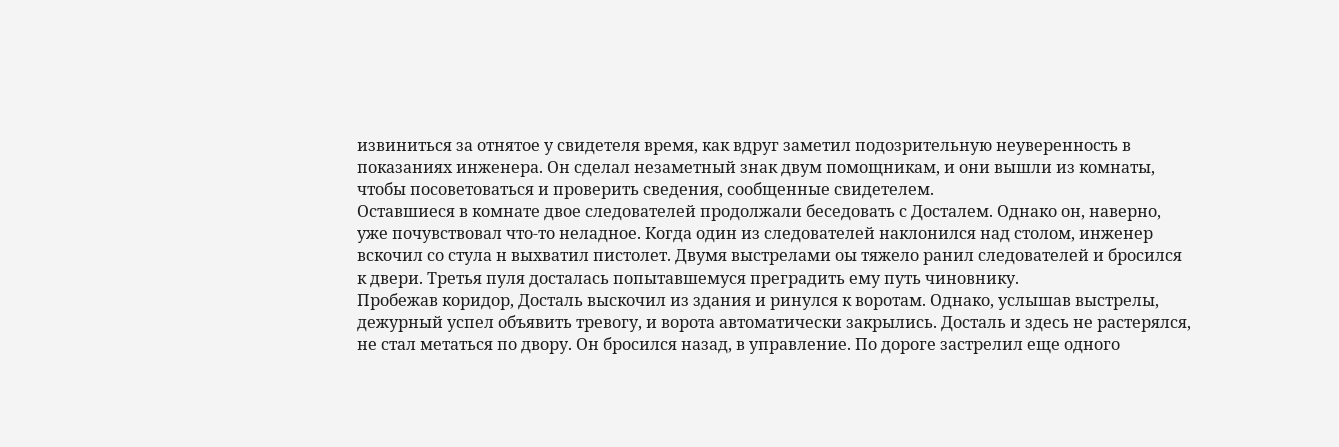извиниться за отнятое у свидетеля время, как вдруг заметил подозрительную неуверенность в показаниях инженера. Он сделал незаметный знак двум помощникам, и они вышли из комнаты, чтобы посоветоваться и проверить сведения, сообщенные свидетелем.
Оставшиеся в комнате двое следователей продолжали беседовать с Досталем. Однако он, наверно, уже почувствовал что-то неладное. Когда один из следователей наклонился над столом, инженер вскочил со стула н выхватил пистолет. Двумя выстрелами оы тяжело ранил следователей и бросился к двери. Третья пуля досталась попытавшемуся преградить ему путь чиновнику.
Пробежав коридор, Досталь выскочил из здания и ринулся к воротам. Однако, услышав выстрелы, дежурный успел объявить тревогу, и ворота автоматически закрылись. Досталь и здесь не растерялся, не стал метаться по двору. Он бросился назад, в управление. По дороге застрелил еще одного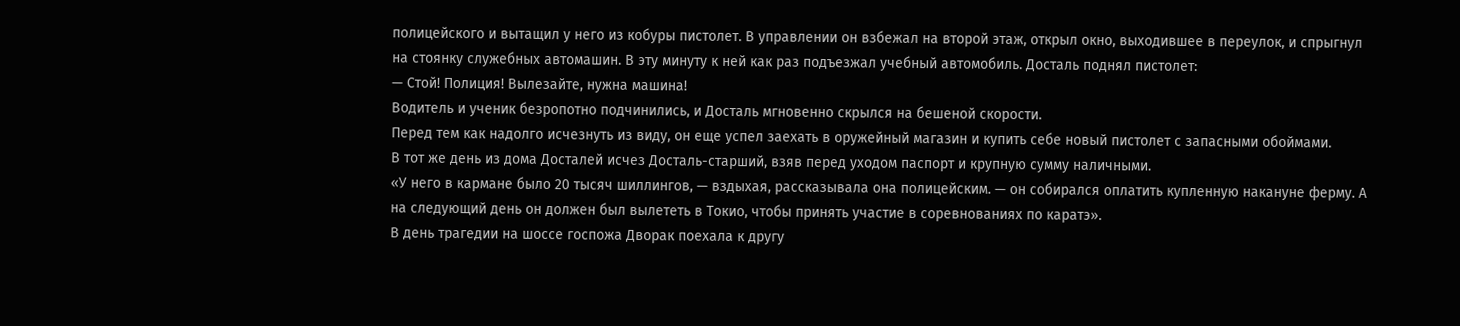полицейского и вытащил у него из кобуры пистолет. В управлении он взбежал на второй этаж, открыл окно, выходившее в переулок, и спрыгнул на стоянку служебных автомашин. В эту минуту к ней как раз подъезжал учебный автомобиль. Досталь поднял пистолет:
— Стой! Полиция! Вылезайте, нужна машина!
Водитель и ученик безропотно подчинились, и Досталь мгновенно скрылся на бешеной скорости.
Перед тем как надолго исчезнуть из виду, он еще успел заехать в оружейный магазин и купить себе новый пистолет с запасными обоймами.
В тот же день из дома Досталей исчез Досталь-старший, взяв перед уходом паспорт и крупную сумму наличными.
«У него в кармане было 20 тысяч шиллингов, — вздыхая, рассказывала она полицейским. — он собирался оплатить купленную накануне ферму. А на следующий день он должен был вылететь в Токио, чтобы принять участие в соревнованиях по каратэ».
В день трагедии на шоссе госпожа Дворак поехала к другу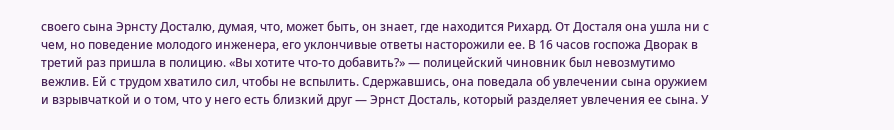своего сына Эрнсту Досталю, думая, что, может быть, он знает, где находится Рихард. От Досталя она ушла ни с чем, но поведение молодого инженера, его уклончивые ответы насторожили ее. В 16 часов госпожа Дворак в третий раз пришла в полицию. «Вы хотите что-то добавить?» — полицейский чиновник был невозмутимо вежлив. Ей с трудом хватило сил, чтобы не вспылить. Сдержавшись, она поведала об увлечении сына оружием и взрывчаткой и о том, что у него есть близкий друг — Эрнст Досталь, который разделяет увлечения ее сына. У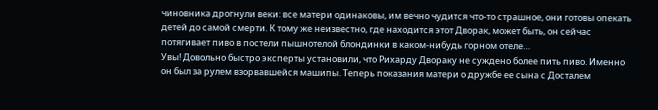чиновника дрогнули веки: все матери одинаковы, им вечно чудится что-то страшное, они готовы опекать детей до самой смерти. К тому же неизвестно, где находится этот Дворак, может быть, он сейчас потягивает пиво в постели пышнотелой блондинки в каком-нибудь горном отеле…
Увы! Довольно быстро эксперты установили, что Рихарду Двораку не суждено более пить пиво. Именно он был за рулем взорвавшейся машипы. Теперь показания матери о дружбе ее сына с Досталем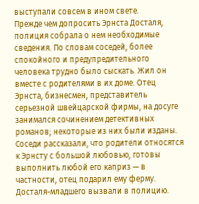выступали совсем в ином свете.
Прежде чем допросить Эрнста Досталя, полиция собрала о нем необходимые сведения. По словам соседей, более спокойного и предупредительного человека трудно было сыскать. Жил он вместе с родителями в их доме. Отец Эрнста, бизнесмен, представитель серьезной швейцарской фирмы, на досуге занимался сочинением детективных романов; некоторые из них были изданы. Соседи рассказали, что родители относятся к Эрнсту с большой любовью, готовы выполнить любой его каприз — в частности, отец подарил ему ферму.
Досталя-младшего вызвали в полицию.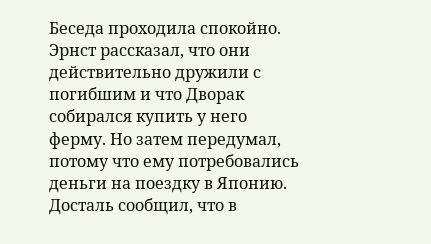Беседа проходила спокойно. Эрнст рассказал, что они действительно дружили с погибшим и что Дворак собирался купить у него ферму. Но затем передумал, потому что ему потребовались деньги на поездку в Японию. Досталь сообщил, что в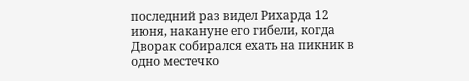последний раз видел Рихарда 12 июня, накануне его гибели, когда Дворак собирался ехать на пикник в одно местечко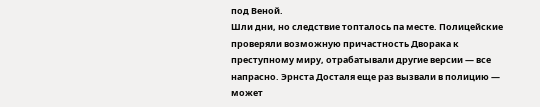под Веной.
Шли дни, но следствие топталось па месте. Полицейские проверяли возможную причастность Дворака к преступному миру, отрабатывали другие версии — все напрасно. Эрнста Досталя еще раз вызвали в полицию — может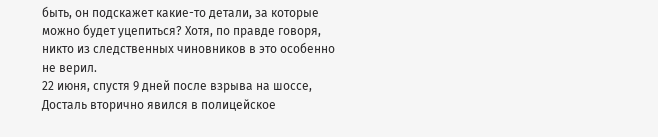быть, он подскажет какие-то детали, за которые можно будет уцепиться? Хотя, по правде говоря, никто из следственных чиновников в это особенно не верил.
22 июня, спустя 9 дней после взрыва на шоссе, Досталь вторично явился в полицейское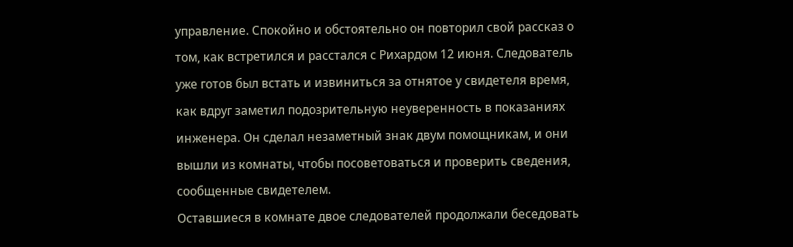управление. Спокойно и обстоятельно он повторил свой рассказ о том, как встретился и расстался с Рихардом 12 июня. Следователь уже готов был встать и извиниться за отнятое у свидетеля время, как вдруг заметил подозрительную неуверенность в показаниях инженера. Он сделал незаметный знак двум помощникам, и они вышли из комнаты, чтобы посоветоваться и проверить сведения, сообщенные свидетелем.
Оставшиеся в комнате двое следователей продолжали беседовать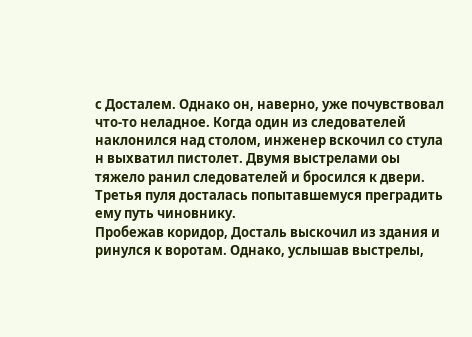с Досталем. Однако он, наверно, уже почувствовал что-то неладное. Когда один из следователей наклонился над столом, инженер вскочил со стула н выхватил пистолет. Двумя выстрелами оы тяжело ранил следователей и бросился к двери. Третья пуля досталась попытавшемуся преградить ему путь чиновнику.
Пробежав коридор, Досталь выскочил из здания и ринулся к воротам. Однако, услышав выстрелы,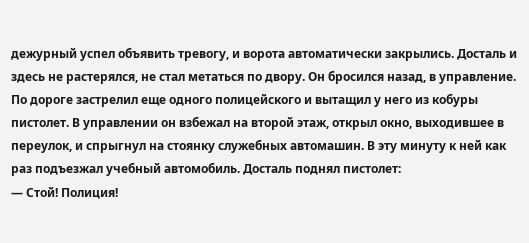дежурный успел объявить тревогу, и ворота автоматически закрылись. Досталь и здесь не растерялся, не стал метаться по двору. Он бросился назад, в управление. По дороге застрелил еще одного полицейского и вытащил у него из кобуры пистолет. В управлении он взбежал на второй этаж, открыл окно, выходившее в переулок, и спрыгнул на стоянку служебных автомашин. В эту минуту к ней как раз подъезжал учебный автомобиль. Досталь поднял пистолет:
— Стой! Полиция!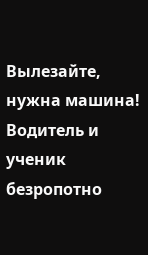Вылезайте, нужна машина!
Водитель и ученик безропотно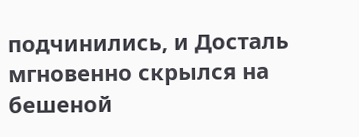подчинились, и Досталь мгновенно скрылся на бешеной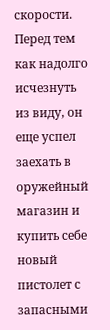скорости.
Перед тем как надолго исчезнуть из виду, он еще успел заехать в оружейный магазин и купить себе новый пистолет с запасными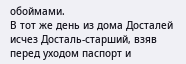обоймами.
В тот же день из дома Досталей исчез Досталь-старший, взяв перед уходом паспорт и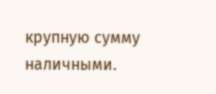крупную сумму наличными.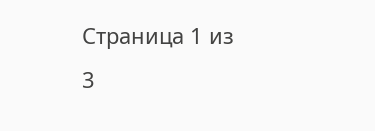Страница 1 из 3